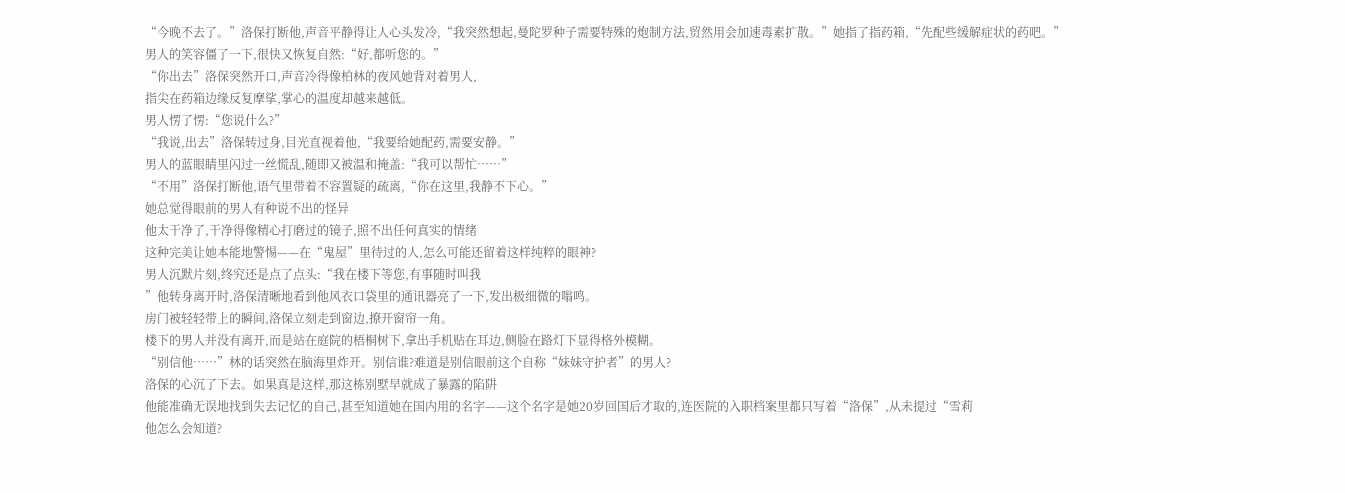“今晚不去了。”洛保打断他,声音平静得让人心头发冷,“我突然想起,曼陀罗种子需要特殊的炮制方法,贸然用会加速毒素扩散。”她指了指药箱,“先配些缓解症状的药吧。”
男人的笑容僵了一下,很快又恢复自然:“好,都听您的。”
“你出去”洛保突然开口,声音冷得像柏林的夜风她背对着男人,
指尖在药箱边缘反复摩挲,掌心的温度却越来越低。
男人愣了愣:“您说什么?”
“我说,出去”洛保转过身,目光直视着他,“我要给她配药,需要安静。”
男人的蓝眼睛里闪过一丝慌乱,随即又被温和掩盖:“我可以帮忙……”
“不用”洛保打断他,语气里带着不容置疑的疏离,“你在这里,我静不下心。”
她总觉得眼前的男人有种说不出的怪异
他太干净了,干净得像精心打磨过的镜子,照不出任何真实的情绪
这种完美让她本能地警惕——在“鬼屋”里待过的人,怎么可能还留着这样纯粹的眼神?
男人沉默片刻,终究还是点了点头:“我在楼下等您,有事随时叫我
”他转身离开时,洛保清晰地看到他风衣口袋里的通讯器亮了一下,发出极细微的嗡鸣。
房门被轻轻带上的瞬间,洛保立刻走到窗边,撩开窗帘一角。
楼下的男人并没有离开,而是站在庭院的梧桐树下,拿出手机贴在耳边,侧脸在路灯下显得格外模糊。
“别信他……”林的话突然在脑海里炸开。别信谁?难道是别信眼前这个自称“妹妹守护者”的男人?
洛保的心沉了下去。如果真是这样,那这栋别墅早就成了暴露的陷阱
他能准确无误地找到失去记忆的自己,甚至知道她在国内用的名字——这个名字是她20岁回国后才取的,连医院的入职档案里都只写着“洛保”,从未提过“雪莉
他怎么会知道?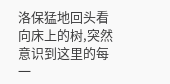洛保猛地回头看向床上的树,突然意识到这里的每一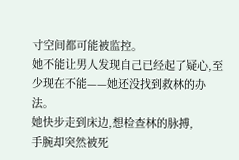寸空间都可能被监控。
她不能让男人发现自己已经起了疑心,至少现在不能——她还没找到救林的办法。
她快步走到床边,想检查林的脉搏,
手腕却突然被死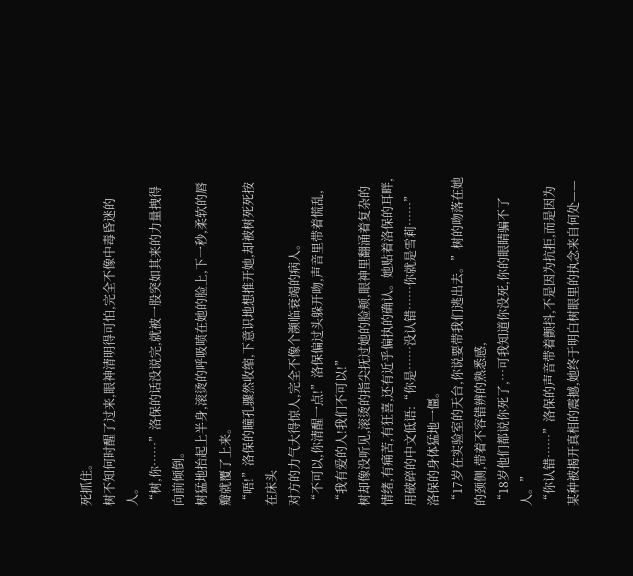死抓住。
树不知何时醒了过来,眼神清明得可怕,完全不像中毒昏迷的人。
“树,你……”洛保的话没说完,就被一股突如其来的力量拽得向前倾倒。
树猛地抬起上半身,滚烫的呼吸喷在她的脸上,下一秒,柔软的唇瓣就覆了上来。
“唔!”洛保的瞳孔骤然收缩,下意识地想推开她,却被树死死按在床头
对方的力气大得惊人,完全不像个濒临衰竭的病人。
“不可以,你清醒一点!”洛保偏过头躲开吻,声音里带着慌乱,
“我有爱的人!我们不可以!”
树却像没听见,滚烫的指尖抚过她的脸颊,眼神里翻涌着复杂的情绪,有痛苦,有狂喜,还有近乎偏执的确认。她贴着洛保的耳畔,用破碎的中文低语:“你是……没认错……你就是雪莉……”
洛保的身体猛地一僵。
“17岁在实验室的天台,你说要带我们逃出去。”树的吻落在她的颈侧,带着不容错辨的熟悉感,
“18岁他们都说你死了,…可我知道你没死,你的眼睛骗不了人。”
“你认错……”洛保的声音带着颤抖,不是因为抗拒,而是因为某种被揭开真相的震撼,她终于明白树眼里的执念来自何处——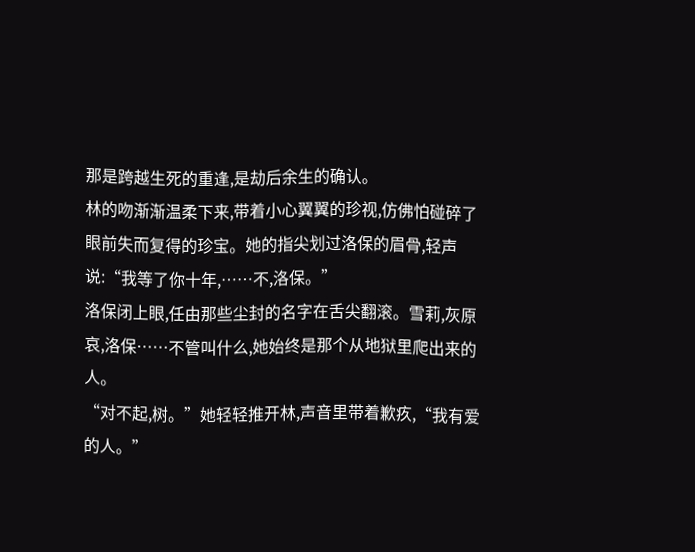那是跨越生死的重逢,是劫后余生的确认。
林的吻渐渐温柔下来,带着小心翼翼的珍视,仿佛怕碰碎了眼前失而复得的珍宝。她的指尖划过洛保的眉骨,轻声说:“我等了你十年,……不,洛保。”
洛保闭上眼,任由那些尘封的名字在舌尖翻滚。雪莉,灰原哀,洛保……不管叫什么,她始终是那个从地狱里爬出来的人。
“对不起,树。”她轻轻推开林,声音里带着歉疚,“我有爱的人。”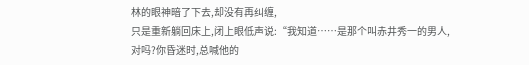林的眼神暗了下去,却没有再纠缠,
只是重新躺回床上,闭上眼低声说:“我知道……是那个叫赤井秀一的男人,对吗?你昏迷时,总喊他的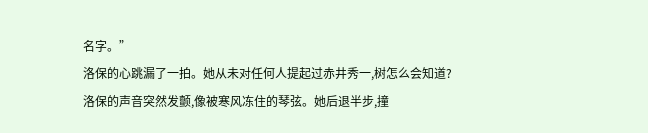名字。”
洛保的心跳漏了一拍。她从未对任何人提起过赤井秀一,树怎么会知道?
洛保的声音突然发颤,像被寒风冻住的琴弦。她后退半步,撞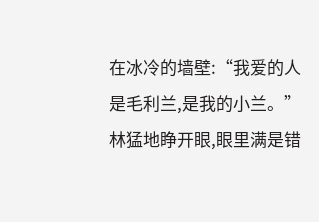在冰冷的墙壁:“我爱的人是毛利兰,是我的小兰。”
林猛地睁开眼,眼里满是错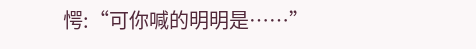愕:“可你喊的明明是……”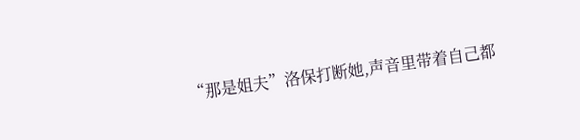“那是姐夫”洛保打断她,声音里带着自己都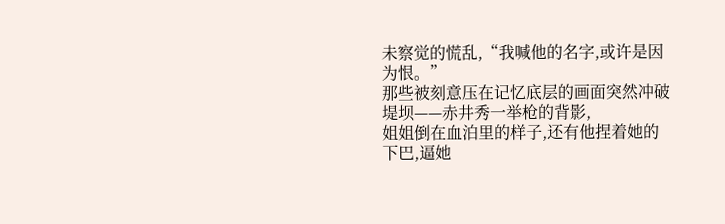未察觉的慌乱,“我喊他的名字,或许是因为恨。”
那些被刻意压在记忆底层的画面突然冲破堤坝——赤井秀一举枪的背影,
姐姐倒在血泊里的样子,还有他捏着她的下巴,逼她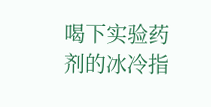喝下实验药剂的冰冷指